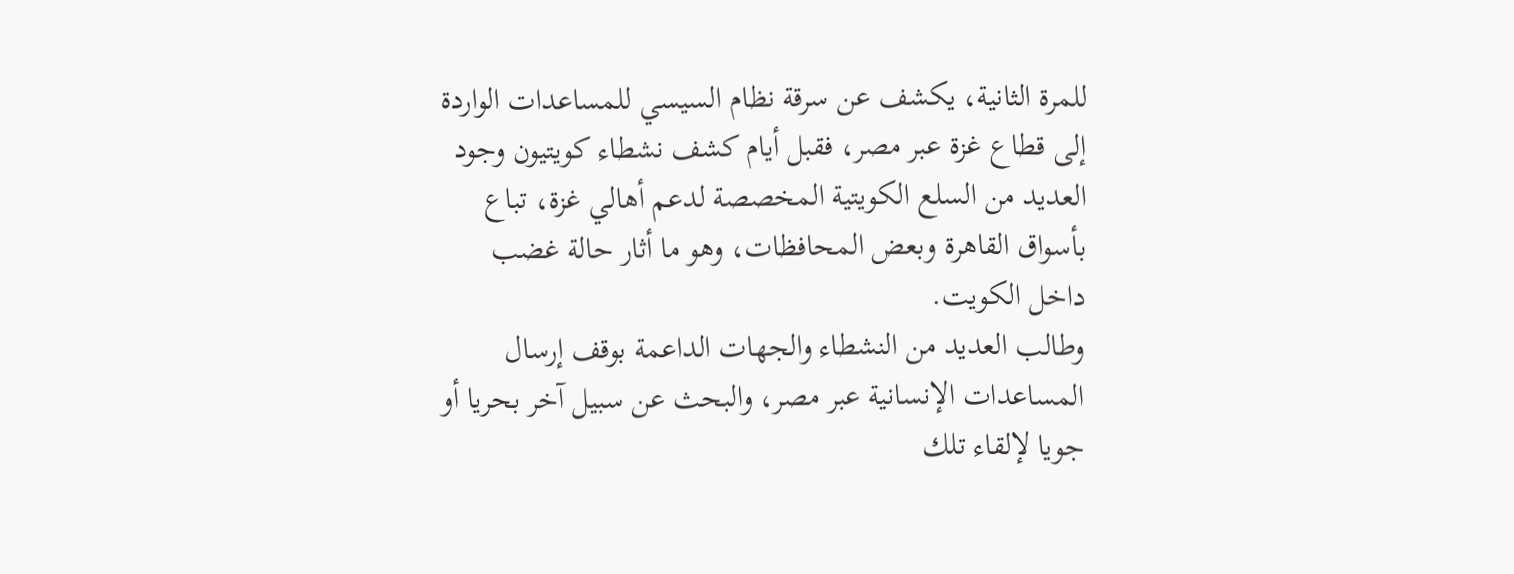للمرة الثانية، يكشف عن سرقة نظام السيسي للمساعدات الواردة إلى قطاع غزة عبر مصر، فقبل أيام كشف نشطاء كويتيون وجود العديد من السلع الكويتية المخصصة لدعم أهالي غزة، تباع بأسواق القاهرة وبعض المحافظات، وهو ما أثار حالة غضب داخل الكويت.
وطالب العديد من النشطاء والجهات الداعمة بوقف إرسال المساعدات الإنسانية عبر مصر، والبحث عن سبيل آخر بحريا أو جويا لإلقاء تلك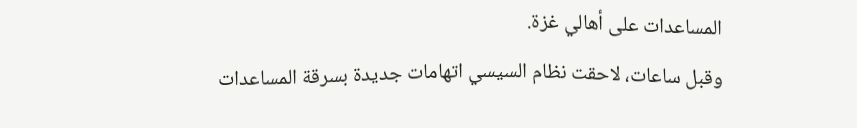المساعدات على أهالي غزة.
وقبل ساعات، لاحقت نظام السيسي اتهامات جديدة بسرقة المساعدات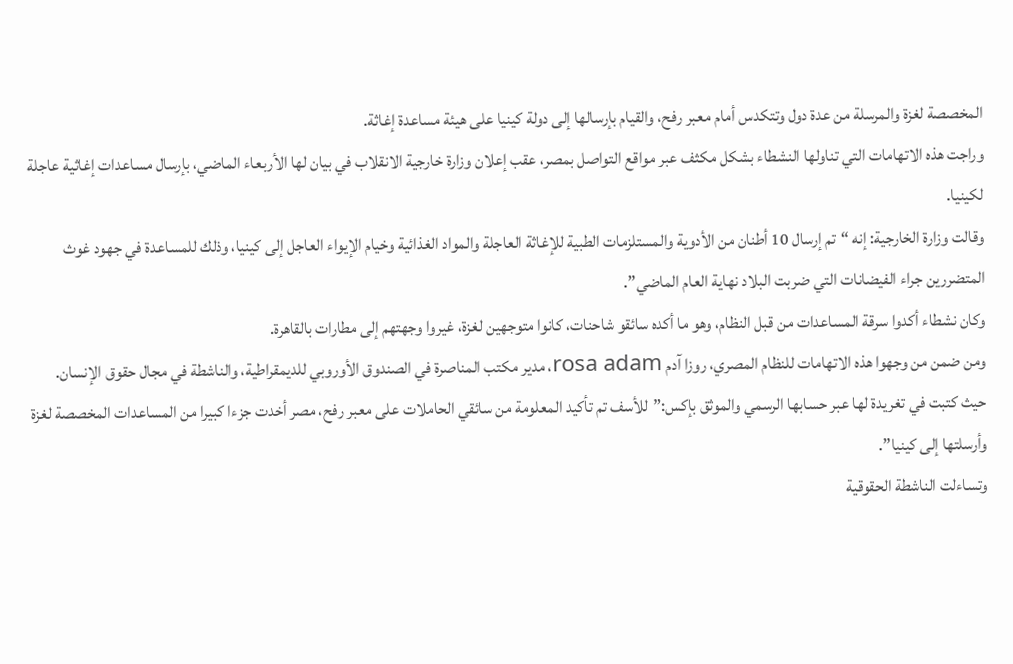المخصصة لغزة والمرسلة من عدة دول وتتكدس أمام معبر رفح، والقيام بإرسالها إلى دولة كينيا على هيئة مساعدة إغاثة.
وراجت هذه الاتهامات التي تناولها النشطاء بشكل مكثف عبر مواقع التواصل بمصر، عقب إعلان وزارة خارجية الانقلاب في بيان لها الأربعاء الماضي، بإرسال مساعدات إغاثية عاجلة لكينيا.
وقالت وزارة الخارجية: إنه “تم إرسال 10 أطنان من الأدوية والمستلزمات الطبية للإغاثة العاجلة والمواد الغذائية وخيام الإيواء العاجل إلى كينيا، وذلك للمساعدة في جهود غوث المتضررين جراء الفيضانات التي ضربت البلاد نهاية العام الماضي”.
وكان نشطاء أكدوا سرقة المساعدات من قبل النظام، وهو ما أكده سائقو شاحنات، كانوا متوجهين لغزة، غيروا وجهتهم إلى مطارات بالقاهرة.
ومن ضمن من وجهوا هذه الاتهامات للنظام المصري، روزا آدم rosa adam، مدير مكتب المناصرة في الصندوق الأوروبي للديمقراطية، والناشطة في مجال حقوق الإنسان.
حيث كتبت في تغريدة لها عبر حسابها الرسمي والموثق بإكس:”للأسف تم تأكيد المعلومة من سائقي الحاملات على معبر رفح، مصر أخدت جزءا كبيرا من المساعدات المخصصة لغزة وأرسلتها إلى كينيا”.
وتساءلت الناشطة الحقوقية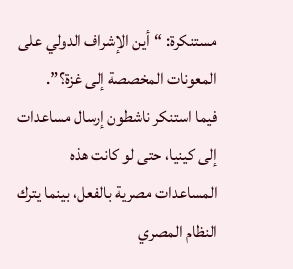مستنكرة: “أين الإشراف الدولي على المعونات المخصصة إلى غزة؟”.
فيما استنكر ناشطون إرسال مساعدات إلى كينيا، حتى لو كانت هذه المساعدات مصرية بالفعل، بينما يترك النظام المصري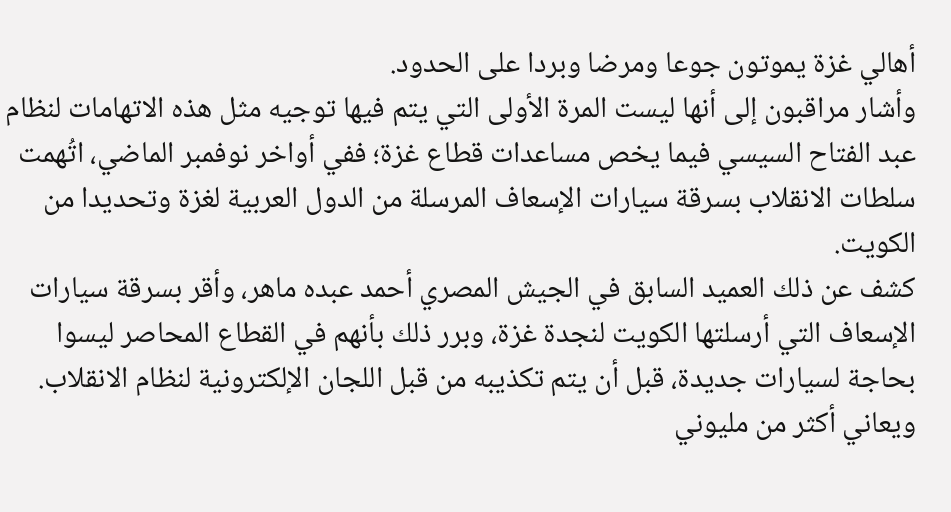أهالي غزة يموتون جوعا ومرضا وبردا على الحدود.
وأشار مراقبون إلى أنها ليست المرة الأولى التي يتم فيها توجيه مثل هذه الاتهامات لنظام عبد الفتاح السيسي فيما يخص مساعدات قطاع غزة؛ ففي أواخر نوفمبر الماضي، اتُهمت سلطات الانقلاب بسرقة سيارات الإسعاف المرسلة من الدول العربية لغزة وتحديدا من الكويت.
كشف عن ذلك العميد السابق في الجيش المصري أحمد عبده ماهر، وأقر بسرقة سيارات الإسعاف التي أرسلتها الكويت لنجدة غزة، وبرر ذلك بأنهم في القطاع المحاصر ليسوا بحاجة لسيارات جديدة، قبل أن يتم تكذيبه من قبل اللجان الإلكترونية لنظام الانقلاب.
ويعاني أكثر من مليوني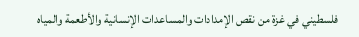فلسطيني في غزة من نقص الإمدادات والمساعدات الإنسانية والأطعمة والمياه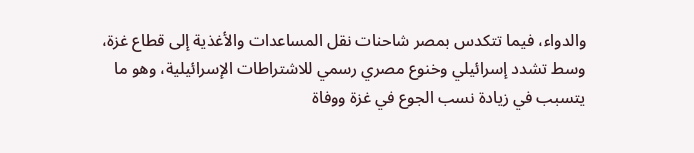والدواء، فيما تتكدس بمصر شاحنات نقل المساعدات والأغذية إلى قطاع غزة، وسط تشدد إسرائيلي وخنوع مصري رسمي للاشتراطات الإسرائيلية، وهو ما يتسبب في زيادة نسب الجوع في غزة ووفاة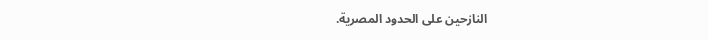النازحين على الحدود المصرية.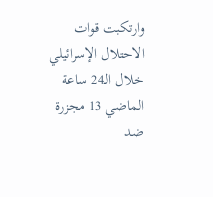وارتكبت قوات الاحتلال الإسرائيلي خلال الـ24 ساعة الماضي 13 مجزرة ضد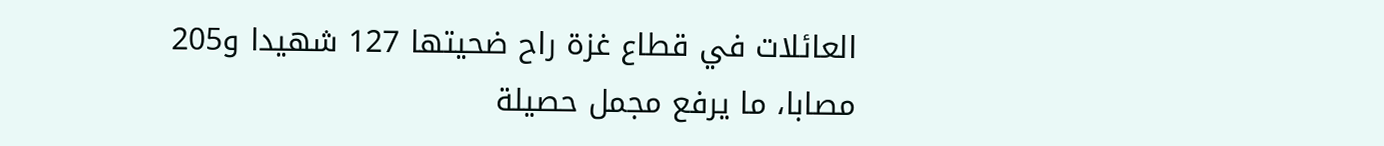العائلات في قطاع غزة راح ضحيتها 127 شهيدا و205 مصابا، ما يرفع مجمل حصيلة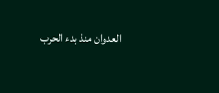العدوان منذ بدء الحرب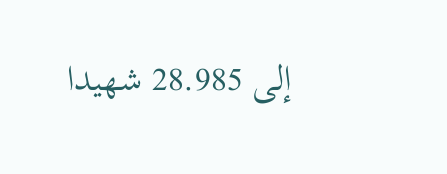إلى 28.985 شهيدا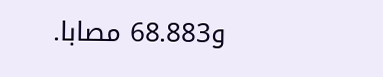و68.883 مصابا.